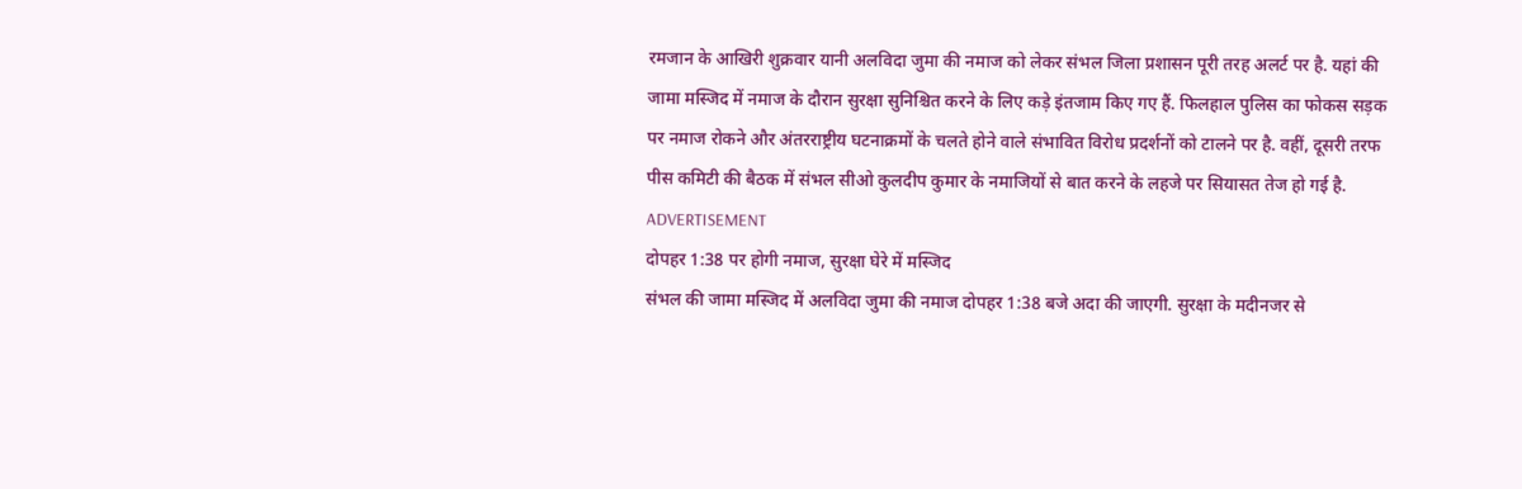रमजान के आखिरी शुक्रवार यानी अलविदा जुमा की नमाज को लेकर संभल जिला प्रशासन पूरी तरह अलर्ट पर है. यहां की जामा मस्जिद में नमाज के दौरान सुरक्षा सुनिश्चित करने के लिए कड़े इंतजाम किए गए हैं. फिलहाल पुलिस का फोकस सड़क पर नमाज रोकने और अंतरराष्ट्रीय घटनाक्रमों के चलते होने वाले संभावित विरोध प्रदर्शनों को टालने पर है. वहीं, दूसरी तरफ पीस कमिटी की बैठक में संभल सीओ कुलदीप कुमार के नमाजियों से बात करने के लहजे पर सियासत तेज हो गई है.
ADVERTISEMENT
दोपहर 1:38 पर होगी नमाज, सुरक्षा घेरे में मस्जिद
संभल की जामा मस्जिद में अलविदा जुमा की नमाज दोपहर 1:38 बजे अदा की जाएगी. सुरक्षा के मदीनजर से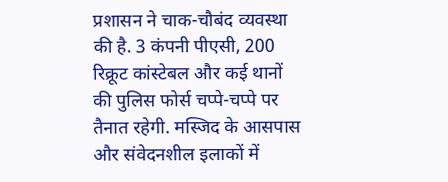प्रशासन ने चाक-चौबंद व्यवस्था की है. 3 कंपनी पीएसी, 200 रिक्रूट कांस्टेबल और कई थानों की पुलिस फोर्स चप्पे-चप्पे पर तैनात रहेगी. मस्जिद के आसपास और संवेदनशील इलाकों में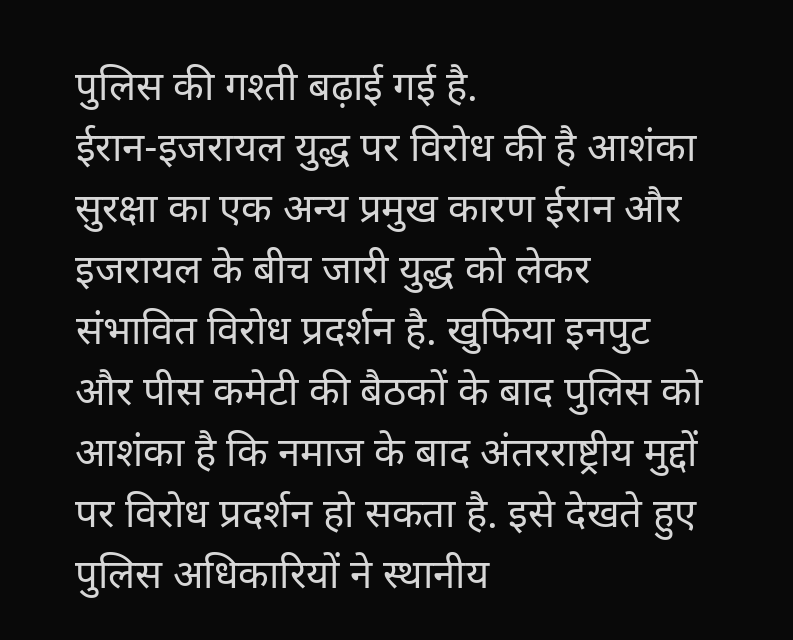पुलिस की गश्ती बढ़ाई गई है.
ईरान-इजरायल युद्ध पर विरोध की है आशंका
सुरक्षा का एक अन्य प्रमुख कारण ईरान और इजरायल के बीच जारी युद्ध को लेकर संभावित विरोध प्रदर्शन है. खुफिया इनपुट और पीस कमेटी की बैठकों के बाद पुलिस को आशंका है कि नमाज के बाद अंतरराष्ट्रीय मुद्दों पर विरोध प्रदर्शन हो सकता है. इसे देखते हुए पुलिस अधिकारियों ने स्थानीय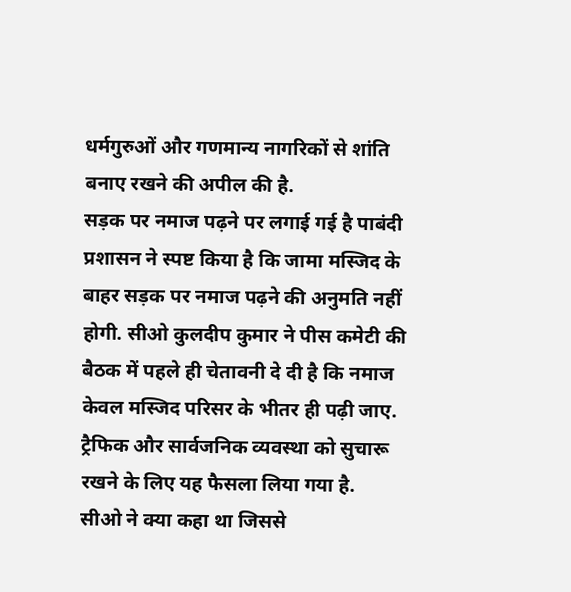धर्मगुरुओं और गणमान्य नागरिकों से शांति बनाए रखने की अपील की है.
सड़क पर नमाज पढ़ने पर लगाई गई है पाबंदी
प्रशासन ने स्पष्ट किया है कि जामा मस्जिद के बाहर सड़क पर नमाज पढ़ने की अनुमति नहीं होगी. सीओ कुलदीप कुमार ने पीस कमेटी की बैठक में पहले ही चेतावनी दे दी है कि नमाज केवल मस्जिद परिसर के भीतर ही पढ़ी जाए. ट्रैफिक और सार्वजनिक व्यवस्था को सुचारू रखने के लिए यह फैसला लिया गया है.
सीओ ने क्या कहा था जिससे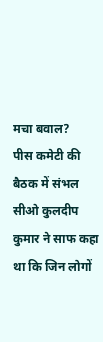मचा बवाल?
पीस कमेटी की बैठक में संभल सीओ कुलदीप कुमार ने साफ कहा था कि जिन लोगों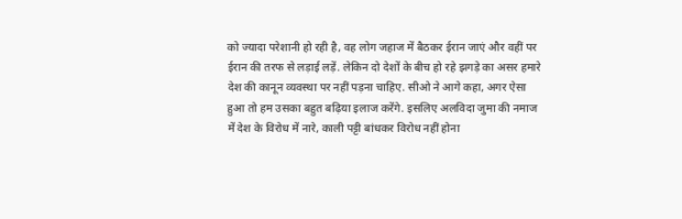को ज्यादा परेशानी हो रही है, वह लोग जहाज में बैठकर ईरान जाएं और वहीं पर ईरान की तरफ से लड़ाई लड़ें. लेकिन दो देशों के बीच हो रहे झगड़े का असर हमारे देश की कानून व्यवस्था पर नहीं पड़ना चाहिए. सीओ ने आगे कहा, अगर ऐसा हुआ तो हम उसका बहुत बढ़िया इलाज करेंगे. इसलिए अलविदा जुमा की नमाज में देश के विरोध में नारे, काली पट्टी बांधकर विरोध नहीं होना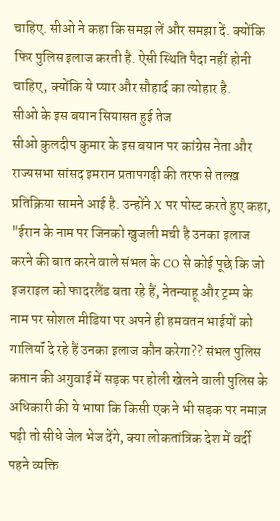चाहिए. सीओ ने कहा कि समझ लें और समझा दें. क्योंकि फिर पुलिस इलाज करती है. ऐसी स्थिति पैदा नहीं होनी चाहिए, क्योंकि ये प्यार और सौहार्द का त्योहार है.
सीओ के इस बयान सियासत हुई तेज
सीओ कुलदीप कुमार के इस बयान पर कांग्रेस नेता और राज्यसभा सांसद इमरान प्रतापगढ़ी की तरफ से तल्ख़ प्रतिक्रिया सामने आई है. उन्होंने X पर पोस्ट करते हुए कहा, "ईरान के नाम पर जिनको खुजली मची है उनका इलाज करने की बात करने वाले संभल के CO से कोई पूछे कि जो इजराइल को फादरलैंड बता रहे हैं, नेतन्याहू और ट्रम्प के नाम पर सोशल मीडिया पर अपने ही हमवतन भाईयों को गालियॉं दे रहे हैं उनका इलाज कौन करेगा?? संभल पुलिस कप्तान की अगुवाई में सड़क पर होली खेलने वाली पुलिस के अधिकारी की ये भाषा कि किसी एक ने भी सड़क पर नमाज़ पढ़ी तो सीधे जेल भेज देंगे, क्या लोकतांत्रिक देश में वर्दी पहने व्यक्ति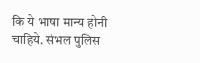कि ये भाषा मान्य होनी चाहिये. संभल पुलिस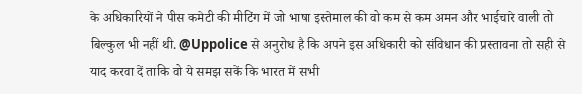के अधिकारियों ने पीस कमेटी की मीटिंग में जो भाषा इस्तेमाल की वो कम से कम अमन और भाईचारे वाली तो बिल्कुल भी नहीं थी. @Uppolice से अनुरोध है कि अपने इस अधिकारी को संविधान की प्रस्तावना तो सही से याद करवा दें ताकि वो ये समझ सकें कि भारत में सभी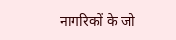नागरिकों के जो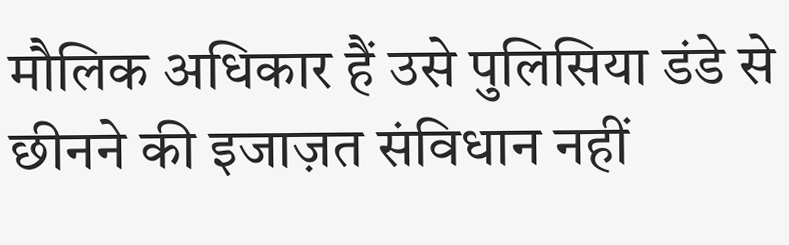मौलिक अधिकार हैं उसे पुलिसिया डंडे से छीनने की इजाज़त संविधान नहीं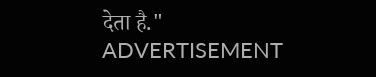देता है."
ADVERTISEMENT